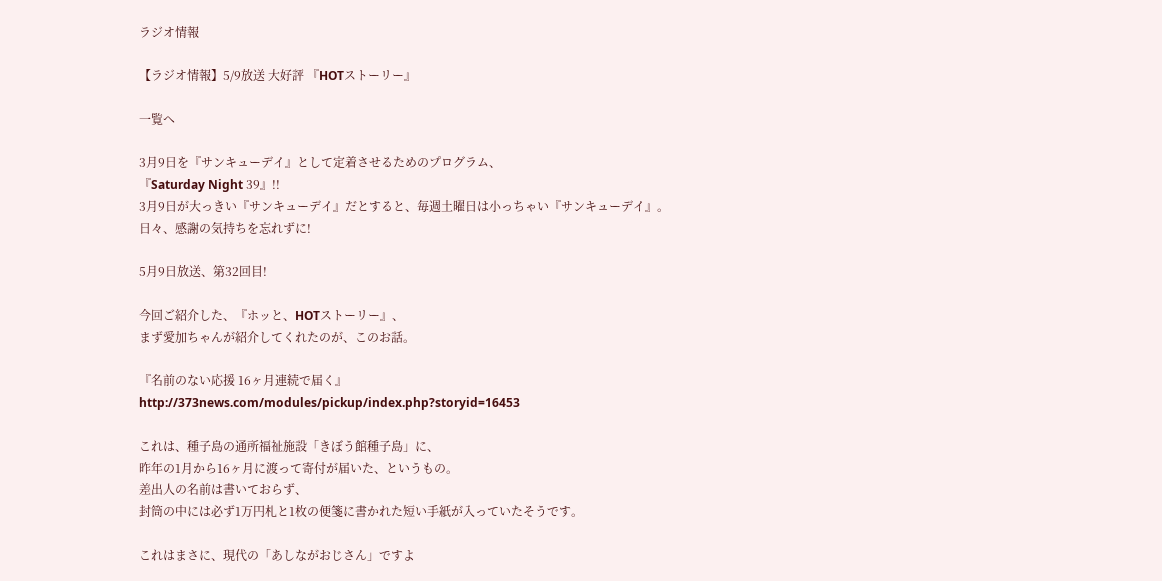ラジオ情報

【ラジオ情報】5/9放送 大好評 『HOTストーリー』

一覧へ

3月9日を『サンキューデイ』として定着させるためのプログラム、
『Saturday Night 39』!!
3月9日が大っきい『サンキューデイ』だとすると、毎週土曜日は小っちゃい『サンキューデイ』。
日々、感謝の気持ちを忘れずに!

5月9日放送、第32回目!

今回ご紹介した、『ホッと、HOTストーリー』、
まず愛加ちゃんが紹介してくれたのが、このお話。

『名前のない応援 16ヶ月連続で届く』
http://373news.com/modules/pickup/index.php?storyid=16453

これは、種子島の通所福祉施設「きぼう館種子島」に、
昨年の1月から16ヶ月に渡って寄付が届いた、というもの。
差出人の名前は書いておらず、
封筒の中には必ず1万円札と1枚の便箋に書かれた短い手紙が入っていたそうです。

これはまさに、現代の「あしながおじさん」ですよ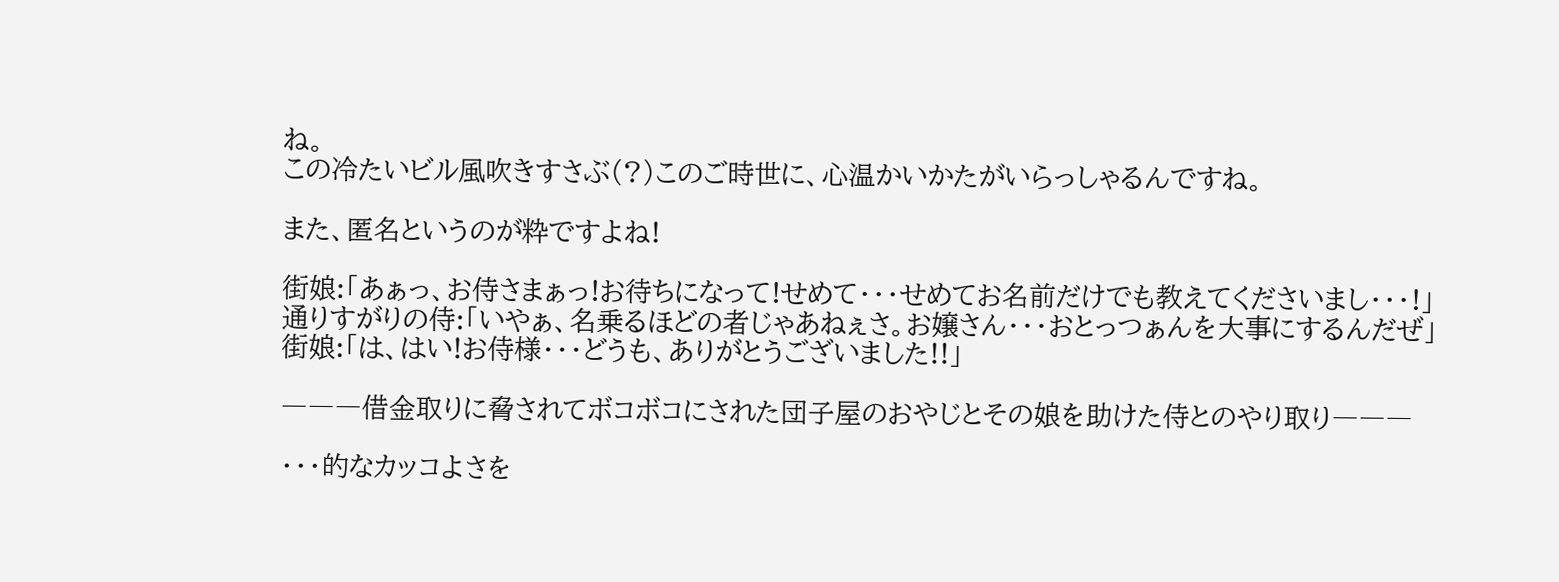ね。
この冷たいビル風吹きすさぶ(?)このご時世に、心温かいかたがいらっしゃるんですね。

また、匿名というのが粋ですよね!

街娘:「あぁっ、お侍さまぁっ!お待ちになって!せめて・・・せめてお名前だけでも教えてくださいまし・・・!」
通りすがりの侍:「いやぁ、名乗るほどの者じゃあねぇさ。お嬢さん・・・おとっつぁんを大事にするんだぜ」
街娘:「は、はい!お侍様・・・どうも、ありがとうございました!!」

―――借金取りに脅されてボコボコにされた団子屋のおやじとその娘を助けた侍とのやり取り―――

・・・的なカッコよさを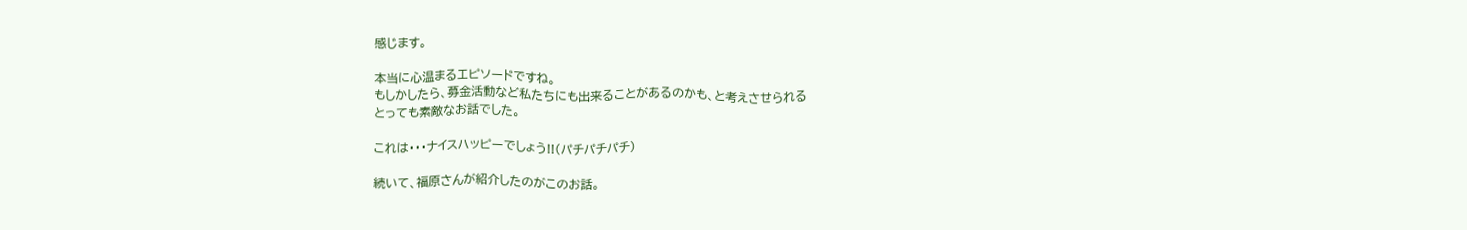感じます。

本当に心温まるエピソードですね。
もしかしたら、募金活動など私たちにも出来ることがあるのかも、と考えさせられる
とっても素敵なお話でした。

これは・・・ナイスハッピーでしょう!!(パチパチパチ)

続いて、福原さんが紹介したのがこのお話。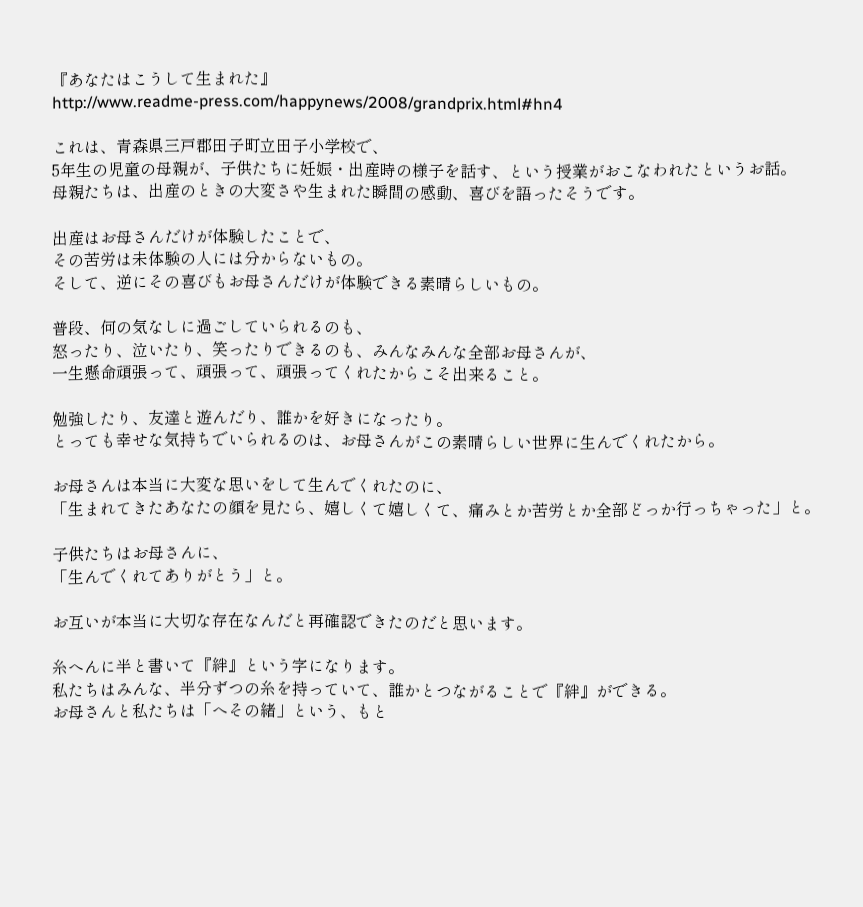『あなたはこうして生まれた』
http://www.readme-press.com/happynews/2008/grandprix.html#hn4

これは、青森県三戸郡田子町立田子小学校で、
5年生の児童の母親が、子供たちに妊娠・出産時の様子を話す、という授業がおこなわれたというお話。
母親たちは、出産のときの大変さや生まれた瞬間の感動、喜びを語ったそうです。

出産はお母さんだけが体験したことで、
その苦労は未体験の人には分からないもの。
そして、逆にその喜びもお母さんだけが体験できる素晴らしいもの。

普段、何の気なしに過ごしていられるのも、
怒ったり、泣いたり、笑ったりできるのも、みんなみんな全部お母さんが、
一生懸命頑張って、頑張って、頑張ってくれたからこそ出来ること。

勉強したり、友達と遊んだり、誰かを好きになったり。
とっても幸せな気持ちでいられるのは、お母さんがこの素晴らしい世界に生んでくれたから。

お母さんは本当に大変な思いをして生んでくれたのに、
「生まれてきたあなたの顔を見たら、嬉しくて嬉しくて、痛みとか苦労とか全部どっか行っちゃった」と。

子供たちはお母さんに、
「生んでくれてありがとう」と。

お互いが本当に大切な存在なんだと再確認できたのだと思います。

糸へんに半と書いて『絆』という字になります。
私たちはみんな、半分ずつの糸を持っていて、誰かとつながることで『絆』ができる。
お母さんと私たちは「へその緒」という、もと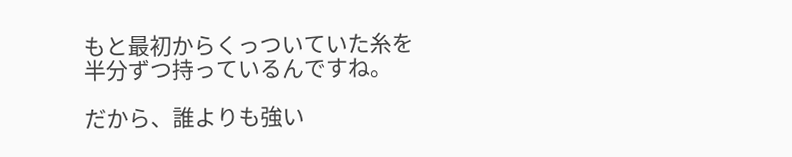もと最初からくっついていた糸を半分ずつ持っているんですね。

だから、誰よりも強い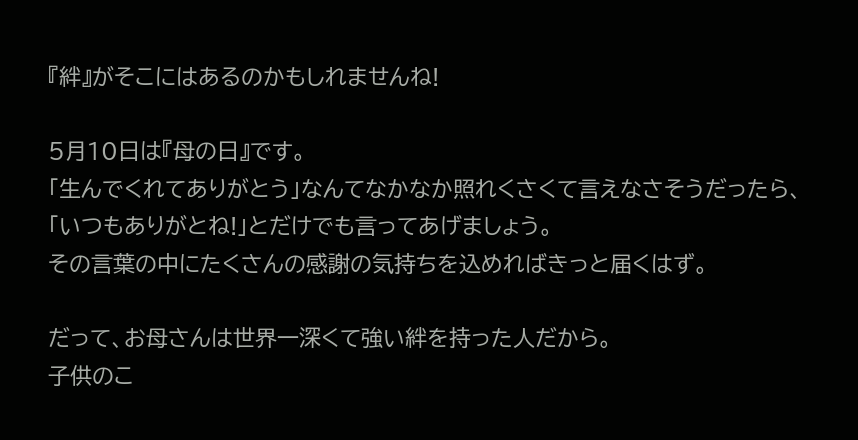『絆』がそこにはあるのかもしれませんね!

5月10日は『母の日』です。
「生んでくれてありがとう」なんてなかなか照れくさくて言えなさそうだったら、
「いつもありがとね!」とだけでも言ってあげましょう。
その言葉の中にたくさんの感謝の気持ちを込めればきっと届くはず。

だって、お母さんは世界一深くて強い絆を持った人だから。
子供のこ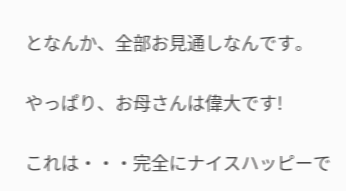となんか、全部お見通しなんです。

やっぱり、お母さんは偉大です!

これは・・・完全にナイスハッピーで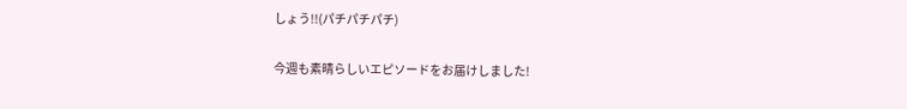しょう!!(パチパチパチ)

今週も素晴らしいエピソードをお届けしました!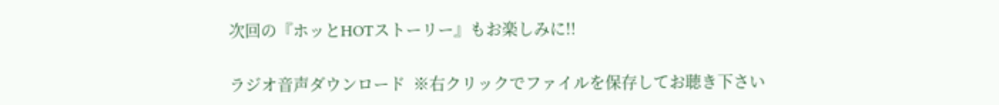次回の『ホッとHOTストーリー』もお楽しみに!!

ラジオ音声ダウンロード  ※右クリックでファイルを保存してお聴き下さい